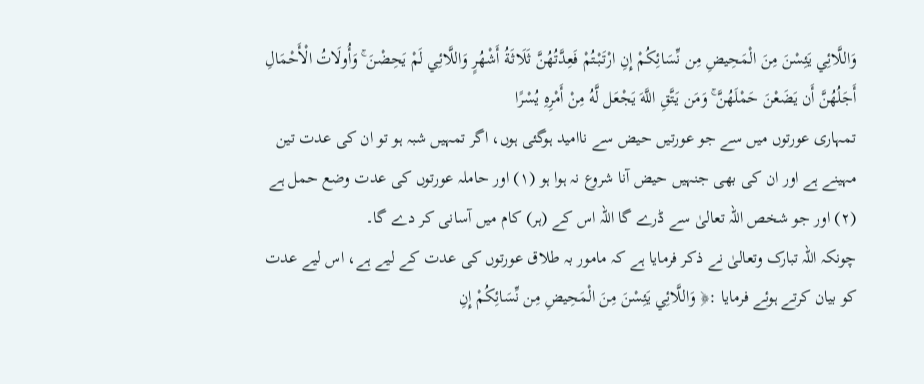وَاللَّائِي يَئِسْنَ مِنَ الْمَحِيضِ مِن نِّسَائِكُمْ إِنِ ارْتَبْتُمْ فَعِدَّتُهُنَّ ثَلَاثَةُ أَشْهُرٍ وَاللَّائِي لَمْ يَحِضْنَ ۚ وَأُولَاتُ الْأَحْمَالِ أَجَلُهُنَّ أَن يَضَعْنَ حَمْلَهُنَّ ۚ وَمَن يَتَّقِ اللَّهَ يَجْعَل لَّهُ مِنْ أَمْرِهِ يُسْرًا
تمہاری عورتوں میں سے جو عورتیں حیض سے ناامید ہوگئی ہوں، اگر تمہیں شبہ ہو تو ان کی عدت تین مہینے ہے اور ان کی بھی جنہیں حیض آنا شروع نہ ہوا ہو (١) اور حاملہ عورتوں کی عدت وضع حمل ہے (٢) اور جو شخص اللہ تعالیٰ سے ڈرے گا اللہ اس کے (ہر) کام میں آسانی کر دے گا۔
چونکہ اللہ تبارک وتعالیٰ نے ذکر فرمایا ہے کہ مامور بہ طلاق عورتوں کی عدت کے لیے ہے، اس لیے عدت کو بیان کرتے ہوئے فرمایا :﴿ وَاللَّائِي يَئِسْنَ مِنَ الْمَحِيضِ مِن نِّسَائِكُمْ إِنِ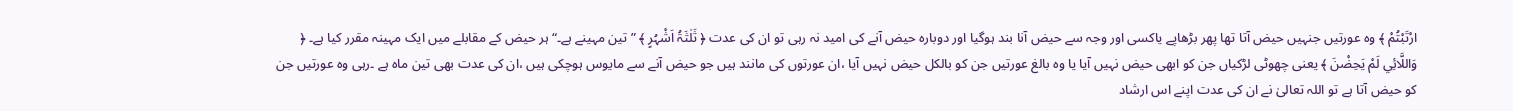ارْتَبْتُمْ ﴾ وہ عورتیں جنہیں حیض آتا تھا پھر بڑھاپے یاکسی اور وجہ سے حیض آنا بند ہوگیا اور دوبارہ حیض آنے کی امید نہ رہی تو ان کی عدت ﴿ ثَلٰثَۃُ اَشْہُرٍ ﴾ ”تین مہینے ہے۔“ ہر حیض کے مقابلے میں ایک مہینہ مقرر کیا ہے۔ ﴿ وَاللَّائِي لَمْ يَحِضْنَ ﴾ یعنی چھوٹی لڑکیاں جن کو ابھی حیض نہیں آیا یا وہ بالغ عورتیں جن کو بالکل حیض نہیں آیا ،ان عورتوں کی مانند ہیں جو حیض آنے سے مایوس ہوچکی ہیں ،ان کی عدت بھی تین ماہ ہے ۔رہی وہ عورتیں جن کو حیض آتا ہے تو اللہ تعالیٰ نے ان کی عدت اپنے اس ارشاد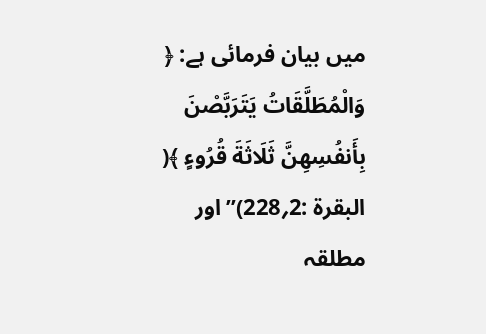میں بیان فرمائی ہے: ﴿ وَالْمُطَلَّقَاتُ يَتَرَبَّصْنَ بِأَنفُسِهِنَّ ثَلَاثَةَ قُرُوءٍ ﴾( البقرۃ :2؍228)”اور مطلقہ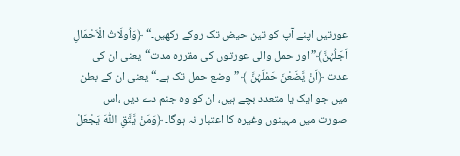عورتیں اپنے آپ کو تین حیض تک روکے رکھیں۔“ ﴿وَاُولَاتُ الْاَحْمَالِ اَجَلُہُنَّ﴾”اور حمل والی عورتوں کی مقررہ مدت“یعنی ان کی عدت ﴿اَنْ یَّضَعْنَ حَمْلَہُنَّ ﴾ ”وضع حمل تک ہے۔“ یعنی ان کے بطن میں جو ایک یا متعدد بچے ہیں، ان کو وہ جنم دے دیں ،اس صورت میں مہینوں وغیرہ کا اعتبار نہ ہوگا۔ ﴿وَمَنْ یَّتَّقِ اللّٰہَ یَجْعَلْ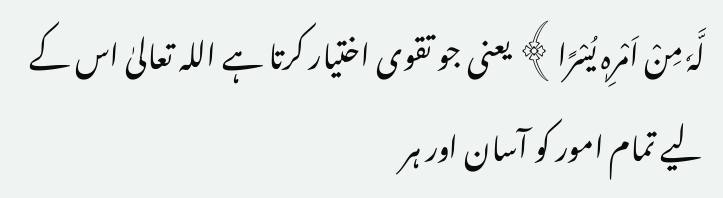لَّہٗ مِنْ اَمْرِہٖ یُسْرًا﴾ یعنی جو تقوی اختیار کرتا ہے اللہ تعالیٰ اس کے لیے تمام امور کو آسان اور ہر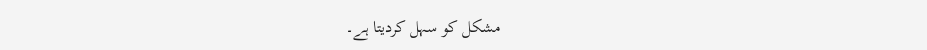مشکل کو سہل کردیتا ہے۔